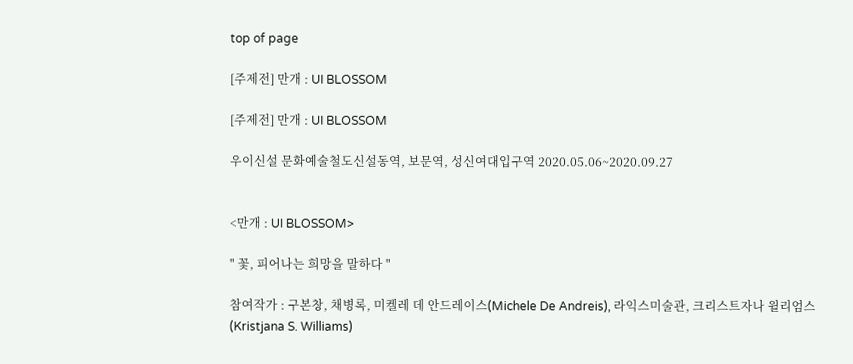top of page

[주제전] 만개 : UI BLOSSOM

[주제전] 만개 : UI BLOSSOM

우이신설 문화예술철도신설동역, 보문역, 성신여대입구역 2020.05.06~2020.09.27


<만개 : UI BLOSSOM>

" 꽃, 피어나는 희망을 말하다 "

참여작가 : 구본창, 채병록, 미켈레 데 안드레이스(Michele De Andreis), 라익스미술관, 크리스트자나 윌리엄스(Kristjana S. Williams)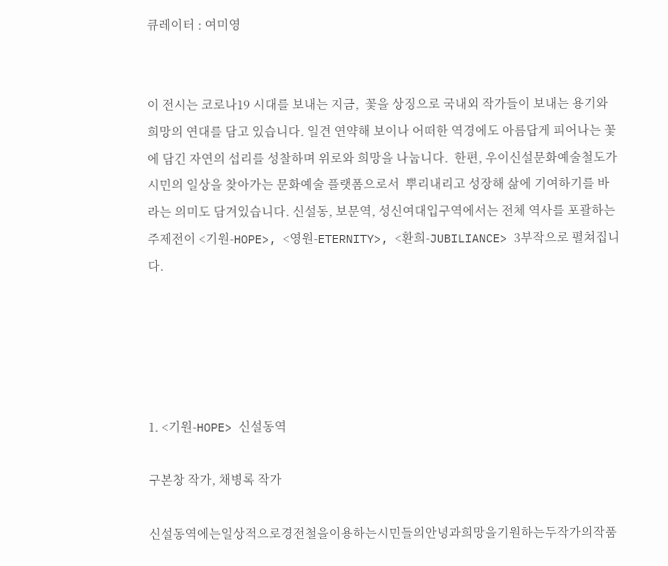큐레이터 : 여미영


이 전시는 코로나19 시대를 보내는 지금,  꽃을 상징으로 국내외 작가들이 보내는 용기와 희망의 연대를 담고 있습니다. 일견 연약해 보이나 어떠한 역경에도 아름답게 피어나는 꽃에 담긴 자연의 섭리를 성찰하며 위로와 희망을 나눕니다.  한편, 우이신설문화예술철도가 시민의 일상을 찾아가는 문화예술 플랫폼으로서  뿌리내리고 성장해 삶에 기여하기를 바라는 의미도 담겨있습니다. 신설동, 보문역, 성신여대입구역에서는 전체 역사를 포괄하는 주제전이 <기원-HOPE>, <영원-ETERNITY>, <환희-JUBILIANCE> 3부작으로 펼쳐집니다.





1. <기원-HOPE> 신설동역

구본창 작가, 채병록 작가

신설동역에는일상적으로경전철을이용하는시민들의안녕과희망을기원하는두작가의작품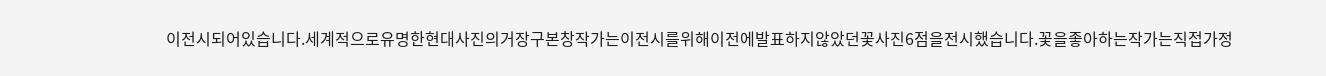이전시되어있습니다.세계적으로유명한현대사진의거장구본창작가는이전시를위해이전에발표하지않았던꽃사진6점을전시했습니다.꽃을좋아하는작가는직접가정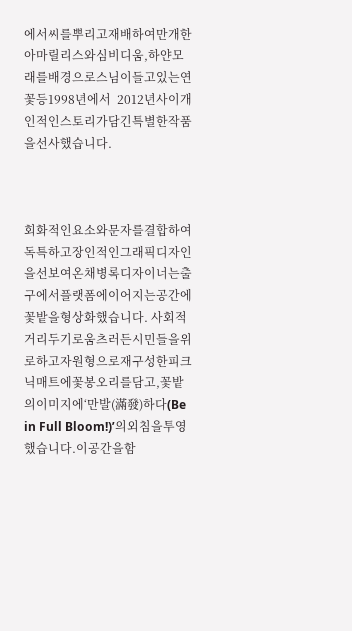에서씨를뿌리고재배하여만개한아마릴리스와심비디움,하얀모래를배경으로스님이들고있는연꽃등1998년에서  2012년사이개인적인스토리가담긴특별한작품을선사했습니다.



회화적인요소와문자를결합하여독특하고장인적인그래픽디자인을선보여온채병록디자이너는출구에서플랫폼에이어지는공간에꽃밭을형상화했습니다. 사회적거리두기로움츠러든시민들을위로하고자원형으로재구성한피크닉매트에꽃봉오리를담고,꽃밭의이미지에‘만발(滿發)하다(Be in Full Bloom!)’의외침을투영했습니다.이공간을함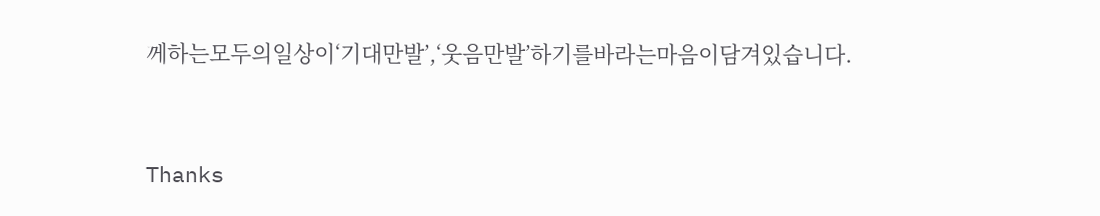께하는모두의일상이‘기대만발’,‘웃음만발’하기를바라는마음이담겨있습니다.


Thanks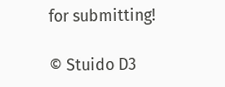for submitting!

© Stuido D3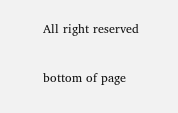All right reserved

bottom of page